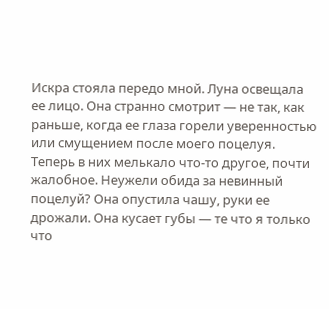Искра стояла передо мной. Луна освещала ее лицо. Она странно смотрит — не так, как раньше, когда ее глаза горели уверенностью или смущением после моего поцелуя. Теперь в них мелькало что-то другое, почти жалобное. Неужели обида за невинный поцелуй? Она опустила чашу, руки ее дрожали. Она кусает губы — те что я только что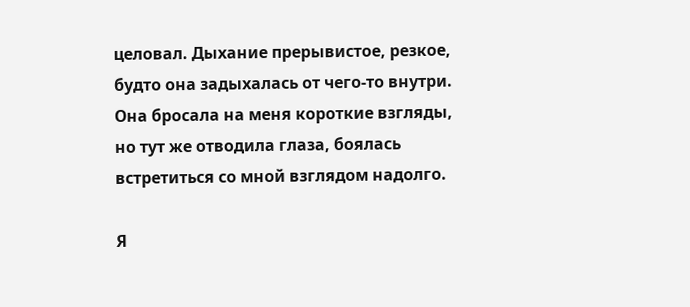целовал. Дыхание прерывистое, резкое, будто она задыхалась от чего-то внутри. Она бросала на меня короткие взгляды, но тут же отводила глаза, боялась встретиться со мной взглядом надолго.

Я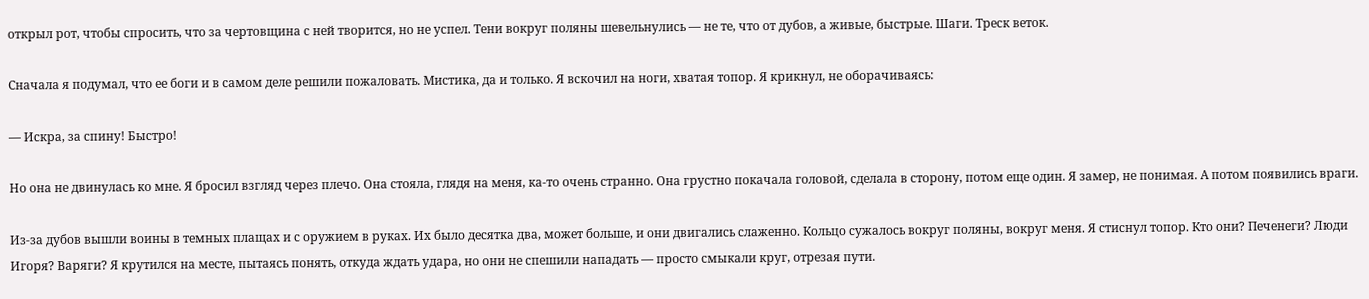открыл рот, чтобы спросить, что за чертовщина с ней творится, но не успел. Тени вокруг поляны шевельнулись — не те, что от дубов, а живые, быстрые. Шаги. Треск веток.

Сначала я подумал, что ее боги и в самом деле решили пожаловать. Мистика, да и только. Я вскочил на ноги, хватая топор. Я крикнул, не оборачиваясь:

— Искра, за спину! Быстро!

Но она не двинулась ко мне. Я бросил взгляд через плечо. Она стояла, глядя на меня, ка-то очень странно. Она грустно покачала головой, сделала в сторону, потом еще один. Я замер, не понимая. А потом появились враги.

Из-за дубов вышли воины в темных плащах и с оружием в руках. Их было десятка два, может больше, и они двигались слаженно. Кольцо сужалось вокруг поляны, вокруг меня. Я стиснул топор. Кто они? Печенеги? Люди Игоря? Варяги? Я крутился на месте, пытаясь понять, откуда ждать удара, но они не спешили нападать — просто смыкали круг, отрезая пути.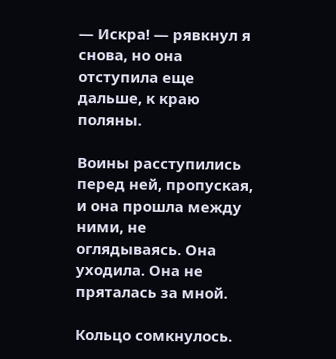— Искра! — рявкнул я снова, но она отступила еще дальше, к краю поляны.

Воины расступились перед ней, пропуская, и она прошла между ними, не оглядываясь. Она уходила. Она не пряталась за мной.

Кольцо сомкнулось.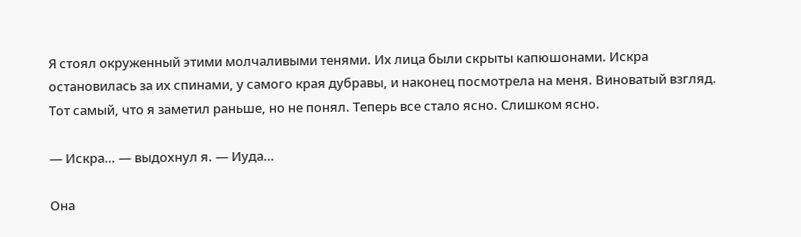Я стоял окруженный этими молчаливыми тенями. Их лица были скрыты капюшонами. Искра остановилась за их спинами, у самого края дубравы, и наконец посмотрела на меня. Виноватый взгляд. Тот самый, что я заметил раньше, но не понял. Теперь все стало ясно. Слишком ясно.

— Искра… — выдохнул я. — Иуда…

Она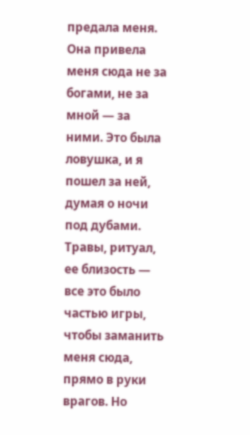предала меня. Она привела меня сюда не за богами, не за мной — за ними. Это была ловушка, и я пошел за ней, думая о ночи под дубами. Травы, ритуал, ее близость — все это было частью игры, чтобы заманить меня сюда, прямо в руки врагов. Но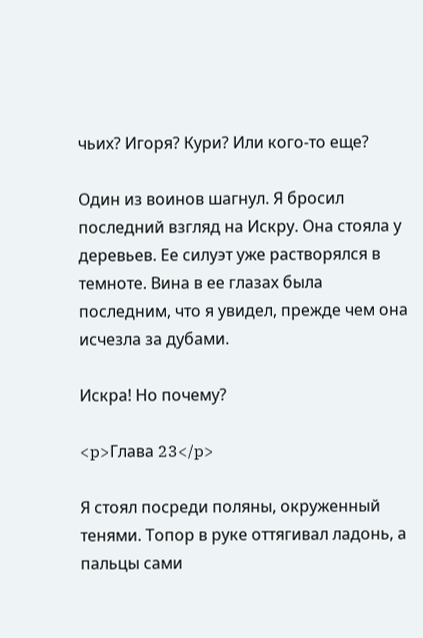чьих? Игоря? Кури? Или кого-то еще?

Один из воинов шагнул. Я бросил последний взгляд на Искру. Она стояла у деревьев. Ее силуэт уже растворялся в темноте. Вина в ее глазах была последним, что я увидел, прежде чем она исчезла за дубами.

Искра! Но почему?

<p>Глава 23</p>

Я стоял посреди поляны, окруженный тенями. Топор в руке оттягивал ладонь, а пальцы сами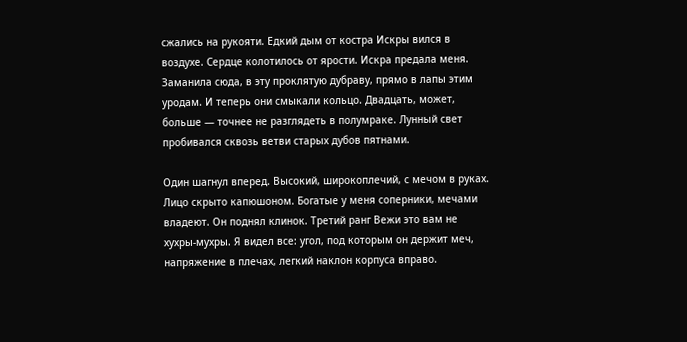сжались на рукояти. Едкий дым от костра Искры вился в воздухе. Сердце колотилось от ярости. Искра предала меня. Заманила сюда, в эту проклятую дубраву, прямо в лапы этим уродам. И теперь они смыкали кольцо. Двадцать, может, больше — точнее не разглядеть в полумраке. Лунный свет пробивался сквозь ветви старых дубов пятнами.

Один шагнул вперед. Высокий, широкоплечий, с мечом в руках. Лицо скрыто капюшоном. Богатые у меня соперники, мечами владеют. Он поднял клинок. Третий ранг Вежи это вам не хухры-мухры. Я видел все: угол, под которым он держит меч, напряжение в плечах, легкий наклон корпуса вправо.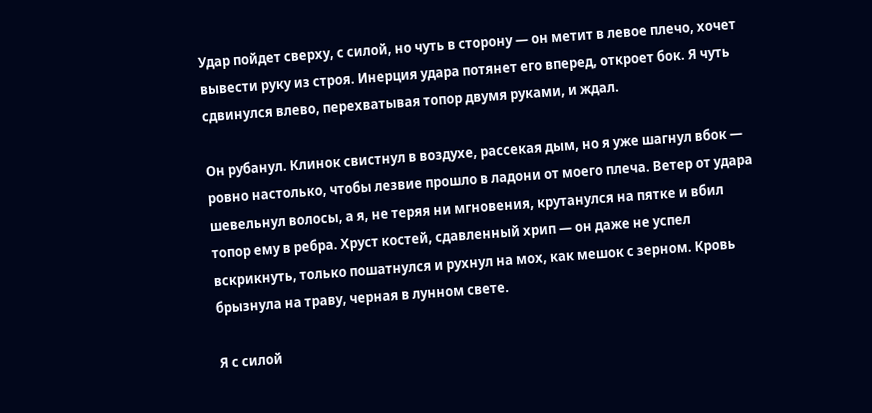Удар пойдет сверху, с силой, но чуть в сторону — он метит в левое плечо, хочет вывести руку из строя. Инерция удара потянет его вперед, откроет бок. Я чуть сдвинулся влево, перехватывая топор двумя руками, и ждал.

Он рубанул. Клинок свистнул в воздухе, рассекая дым, но я уже шагнул вбок — ровно настолько, чтобы лезвие прошло в ладони от моего плеча. Ветер от удара шевельнул волосы, а я, не теряя ни мгновения, крутанулся на пятке и вбил топор ему в ребра. Хруст костей, сдавленный хрип — он даже не успел вскрикнуть, только пошатнулся и рухнул на мох, как мешок с зерном. Кровь брызнула на траву, черная в лунном свете.

Я с силой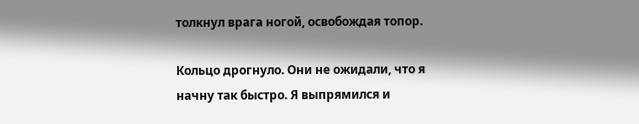толкнул врага ногой, освобождая топор.

Кольцо дрогнуло. Они не ожидали, что я начну так быстро. Я выпрямился и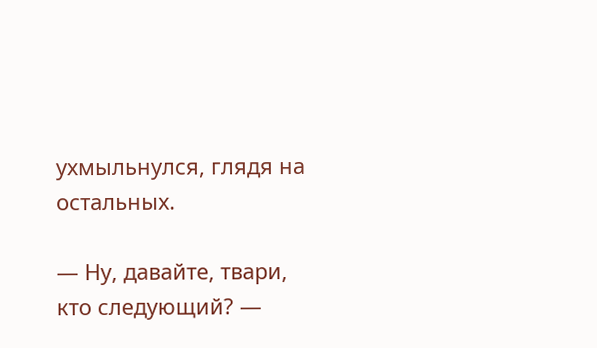ухмыльнулся, глядя на остальных.

— Ну, давайте, твари, кто следующий? —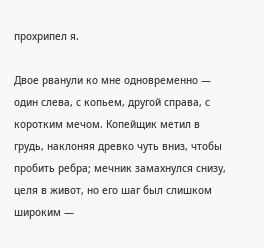прохрипел я.

Двое рванули ко мне одновременно — один слева, с копьем, другой справа, с коротким мечом. Копейщик метил в грудь, наклоняя древко чуть вниз, чтобы пробить ребра; мечник замахнулся снизу, целя в живот, но его шаг был слишком широким —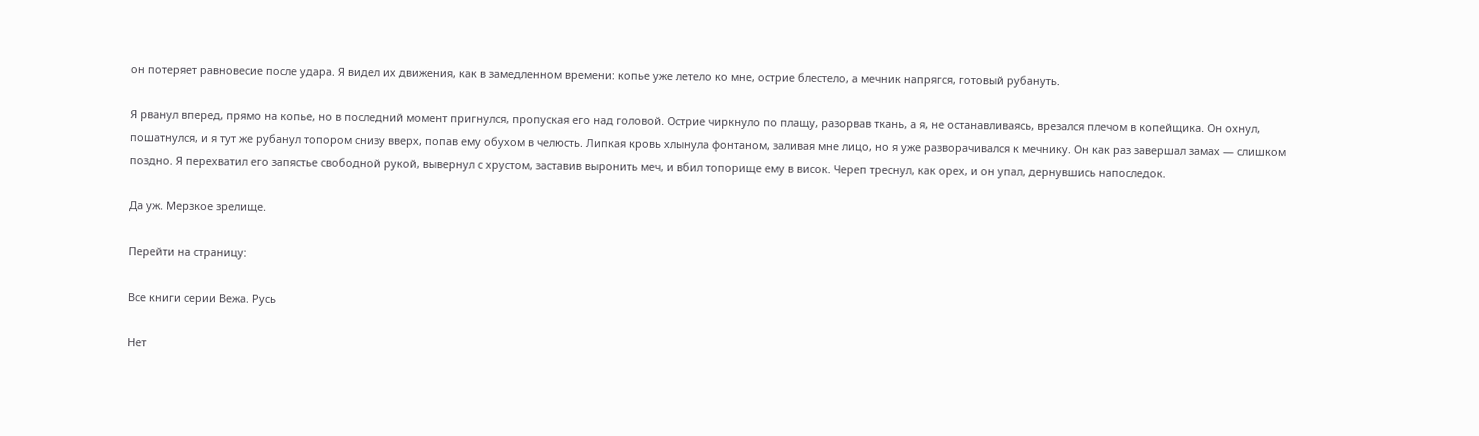он потеряет равновесие после удара. Я видел их движения, как в замедленном времени: копье уже летело ко мне, острие блестело, а мечник напрягся, готовый рубануть.

Я рванул вперед, прямо на копье, но в последний момент пригнулся, пропуская его над головой. Острие чиркнуло по плащу, разорвав ткань, а я, не останавливаясь, врезался плечом в копейщика. Он охнул, пошатнулся, и я тут же рубанул топором снизу вверх, попав ему обухом в челюсть. Липкая кровь хлынула фонтаном, заливая мне лицо, но я уже разворачивался к мечнику. Он как раз завершал замах — слишком поздно. Я перехватил его запястье свободной рукой, вывернул с хрустом, заставив выронить меч, и вбил топорище ему в висок. Череп треснул, как орех, и он упал, дернувшись напоследок.

Да уж. Мерзкое зрелище.

Перейти на страницу:

Все книги серии Вежа. Русь

Нет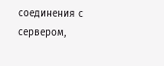соединения с сервером,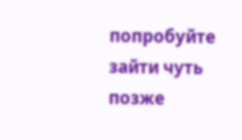попробуйте зайти чуть позже